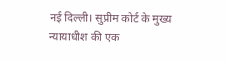नई दिल्ली। सुप्रीम कोर्ट के मुख्य न्यायाधीश की एक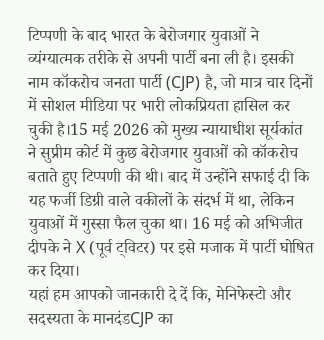टिप्पणी के बाद भारत के बेरोजगार युवाओं ने व्यंग्यात्मक तरीके से अपनी पार्टी बना ली है। इसकी नाम कॉकरोच जनता पार्टी (CJP) है, जो मात्र चार दिनों में सोशल मीडिया पर भारी लोकप्रियता हासिल कर चुकी है।15 मई 2026 को मुख्य न्यायाधीश सूर्यकांत ने सुप्रीम कोर्ट में कुछ बेरोजगार युवाओं को कॉकरोच बताते हुए टिप्पणी की थी। बाद में उन्होंने सफाई दी कि यह फर्जी डिग्री वाले वकीलों के संदर्भ में था, लेकिन युवाओं में गुस्सा फैल चुका था। 16 मई को अभिजीत दीपके ने X (पूर्व ट्विटर) पर इसे मजाक में पार्टी घोषित कर दिया।
यहां हम आपको जानकारी दे दें कि, मेनिफेस्टो और सदस्यता के मानदंडCJP का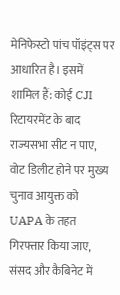मेनिफेस्टो पांच पॉइंट्स पर आधारित है। इसमें शामिल हैं: कोई CJI रिटायरमेंट के बाद राज्यसभा सीट न पाए, वोट डिलीट होने पर मुख्य चुनाव आयुक्त को UAPA के तहत गिरफ्तार किया जाए, संसद और कैबिनेट में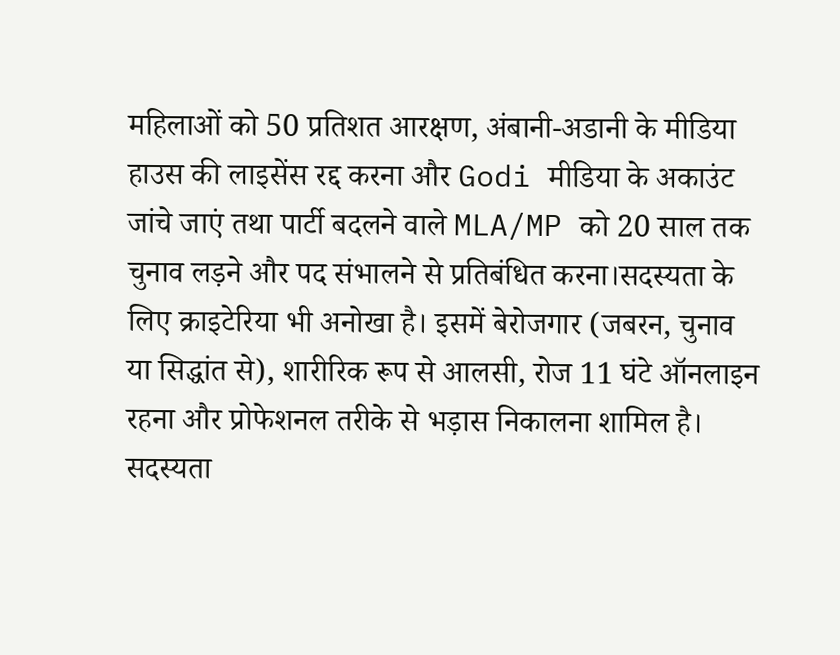महिलाओं को 50 प्रतिशत आरक्षण, अंबानी-अडानी के मीडिया हाउस की लाइसेंस रद्द करना और Godi मीडिया के अकाउंट जांचे जाएं तथा पार्टी बदलने वाले MLA/MP को 20 साल तक चुनाव लड़ने और पद संभालने से प्रतिबंधित करना।सदस्यता के लिए क्राइटेरिया भी अनोखा है। इसमें बेरोजगार (जबरन, चुनाव या सिद्धांत से), शारीरिक रूप से आलसी, रोज 11 घंटे ऑनलाइन रहना और प्रोफेशनल तरीके से भड़ास निकालना शामिल है। सदस्यता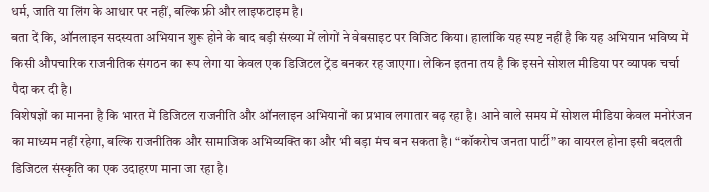धर्म, जाति या लिंग के आधार पर नहीं, बल्कि फ्री और लाइफटाइम है।
बता दें कि, ऑनलाइन सदस्यता अभियान शुरू होने के बाद बड़ी संख्या में लोगों ने वेबसाइट पर विजिट किया। हालांकि यह स्पष्ट नहीं है कि यह अभियान भविष्य में किसी औपचारिक राजनीतिक संगठन का रूप लेगा या केवल एक डिजिटल ट्रेंड बनकर रह जाएगा। लेकिन इतना तय है कि इसने सोशल मीडिया पर व्यापक चर्चा पैदा कर दी है।
विशेषज्ञों का मानना है कि भारत में डिजिटल राजनीति और ऑनलाइन अभियानों का प्रभाव लगातार बढ़ रहा है। आने वाले समय में सोशल मीडिया केवल मनोरंजन का माध्यम नहीं रहेगा, बल्कि राजनीतिक और सामाजिक अभिव्यक्ति का और भी बड़ा मंच बन सकता है। “कॉकरोच जनता पार्टी” का वायरल होना इसी बदलती डिजिटल संस्कृति का एक उदाहरण माना जा रहा है।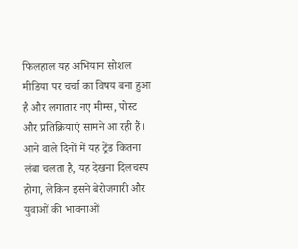फिलहाल यह अभियान सोशल मीडिया पर चर्चा का विषय बना हुआ है और लगातार नए मीम्स, पोस्ट और प्रतिक्रियाएं सामने आ रही हैं। आने वाले दिनों में यह ट्रेंड कितना लंबा चलता है, यह देखना दिलचस्प होगा, लेकिन इसने बेरोजगारी और युवाओं की भावनाओं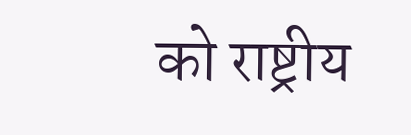को राष्ट्रीय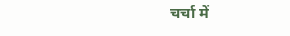चर्चा में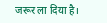जरूर ला दिया है।